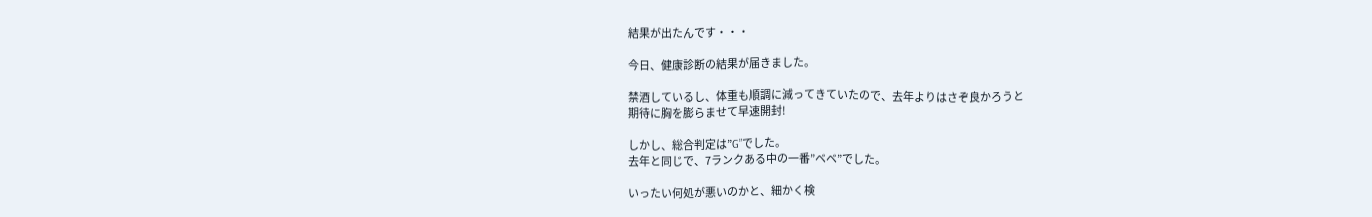結果が出たんです・・・

今日、健康診断の結果が届きました。

禁酒しているし、体重も順調に減ってきていたので、去年よりはさぞ良かろうと
期待に胸を膨らませて早速開封!

しかし、総合判定は”G”でした。
去年と同じで、7ランクある中の一番”ベベ”でした。

いったい何処が悪いのかと、細かく検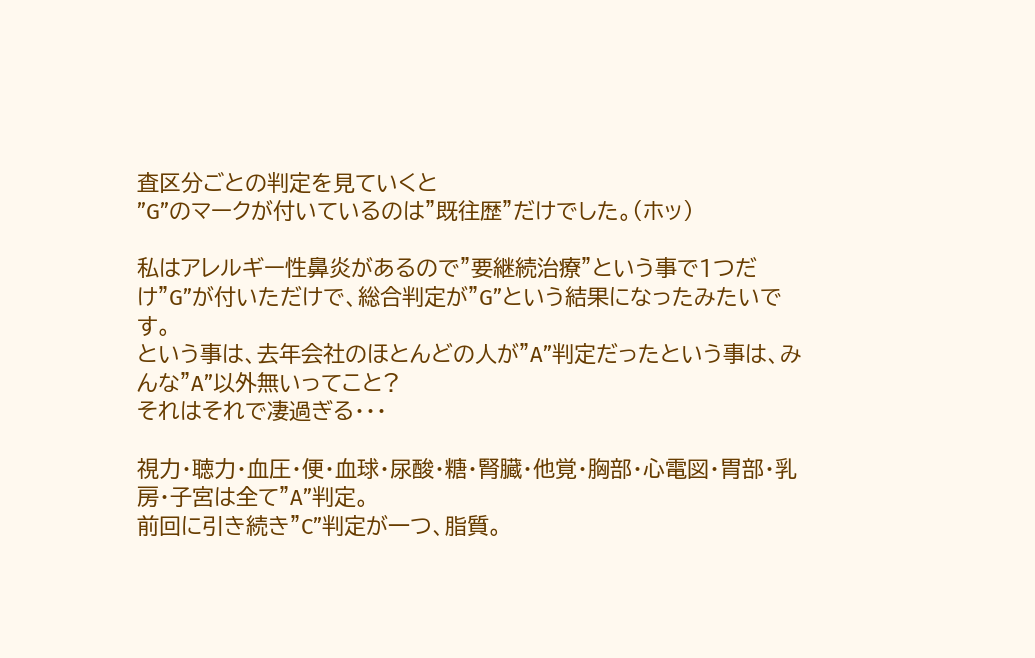査区分ごとの判定を見ていくと
”G”のマークが付いているのは”既往歴”だけでした。(ホッ)

私はアレルギー性鼻炎があるので”要継続治療”という事で1つだけ”G”が付いただけで、総合判定が”G”という結果になったみたいです。
という事は、去年会社のほとんどの人が”A”判定だったという事は、みんな”A”以外無いってこと?
それはそれで凄過ぎる・・・

視力・聴力・血圧・便・血球・尿酸・糖・腎臓・他覚・胸部・心電図・胃部・乳房・子宮は全て”A”判定。
前回に引き続き”C”判定が一つ、脂質。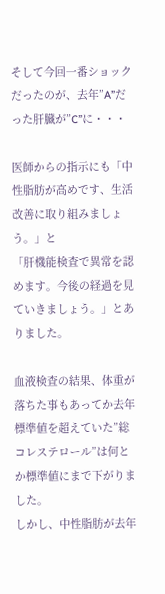そして今回一番ショックだったのが、去年”A”だった肝臓が”C”に・・・

医師からの指示にも「中性脂肪が高めです、生活改善に取り組みましょう。」と
「肝機能検査で異常を認めます。今後の経過を見ていきましょう。」とありました。

血液検査の結果、体重が落ちた事もあってか去年標準値を超えていた”総コレステロール”は何とか標準値にまで下がりました。
しかし、中性脂肪が去年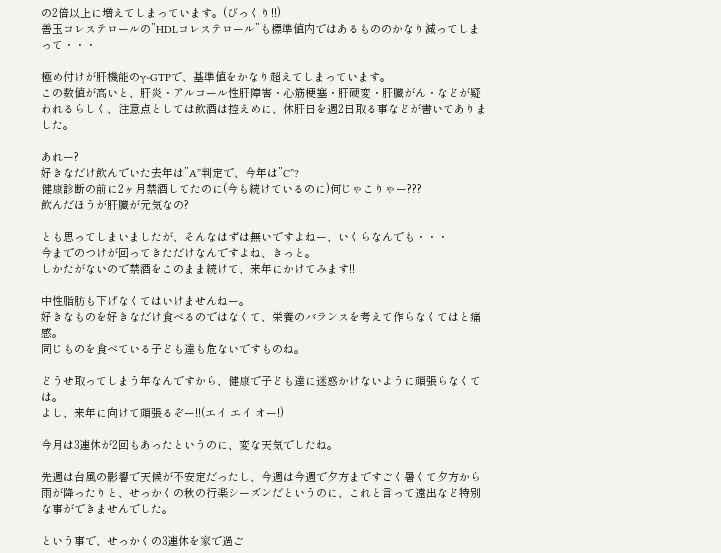の2倍以上に増えてしまっています。(びっくり!!)
善玉コレステロールの”HDLコレステロール”も標準値内ではあるもののかなり減ってしまって・・・

極め付けが肝機能のγ-GTPで、基準値をかなり超えてしまっています。
この数値が高いと、肝炎・アルコール性肝障害・心筋梗塞・肝硬変・肝臓がん・などが疑われるらしく、注意点としては飲酒は控えめに、休肝日を週2日取る事などが書いてありました。

あれー?
好きなだけ飲んでいた去年は”A”判定で、今年は”C”?
健康診断の前に2ヶ月禁酒してたのに(今も続けているのに)何じゃこりゃー???
飲んだほうが肝臓が元気なの?

とも思ってしまいましたが、そんなはずは無いですよねー、いくらなんでも・・・
今までのつけが回ってきただけなんですよね、きっと。
しかたがないので禁酒をこのまま続けて、来年にかけてみます!!

中性脂肪も下げなくてはいけませんねー。
好きなものを好きなだけ食べるのではなくて、栄養のバランスを考えて作らなくてはと痛感。
同じものを食べている子ども達も危ないですものね。

どうせ取ってしまう年なんですから、健康で子ども達に迷惑かけないように頑張らなくては。
よし、来年に向けて頑張るぞー!!(エイ エイ オー!)

今月は3連休が2回もあったというのに、変な天気でしたね。

先週は台風の影響で天候が不安定だったし、今週は今週で夕方まですごく暑くて夕方から雨が降ったりと、せっかくの秋の行楽シーズンだというのに、これと言って遠出など特別な事ができませんでした。

という事で、せっかくの3連休を家で過ご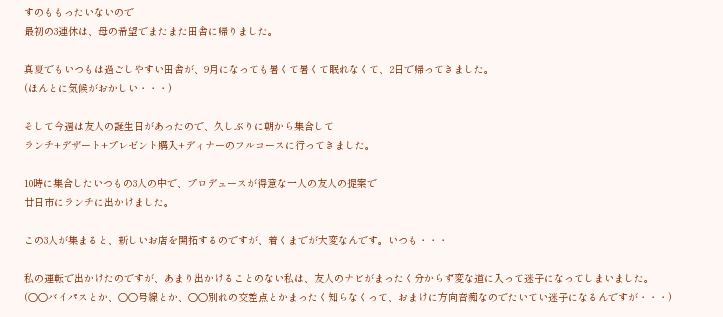すのももったいないので
最初の3連休は、母の希望でまたまた田舎に帰りました。

真夏でもいつもは過ごしやすい田舎が、9月になっても暑くて暑くて眠れなくて、2日で帰ってきました。
(ほんとに気候がおかしい・・・)

そして今週は友人の誕生日があったので、久しぶりに朝から集合して
ランチ+デザート+プレゼント購入+ディナーのフルコースに行ってきました。

10時に集合したいつもの3人の中で、プロデュースが得意な一人の友人の提案で
廿日市にランチに出かけました。

この3人が集まると、新しいお店を開拓するのですが、着くまでが大変なんです。いつも・・・

私の運転で出かけたのですが、あまり出かけることのない私は、友人のナビがまったく分からず変な道に入って迷子になってしまいました。
(○○バイパスとか、○○号線とか、○○別れの交差点とかまったく知らなくって、おまけに方向音痴なのでたいてい迷子になるんですが・・・)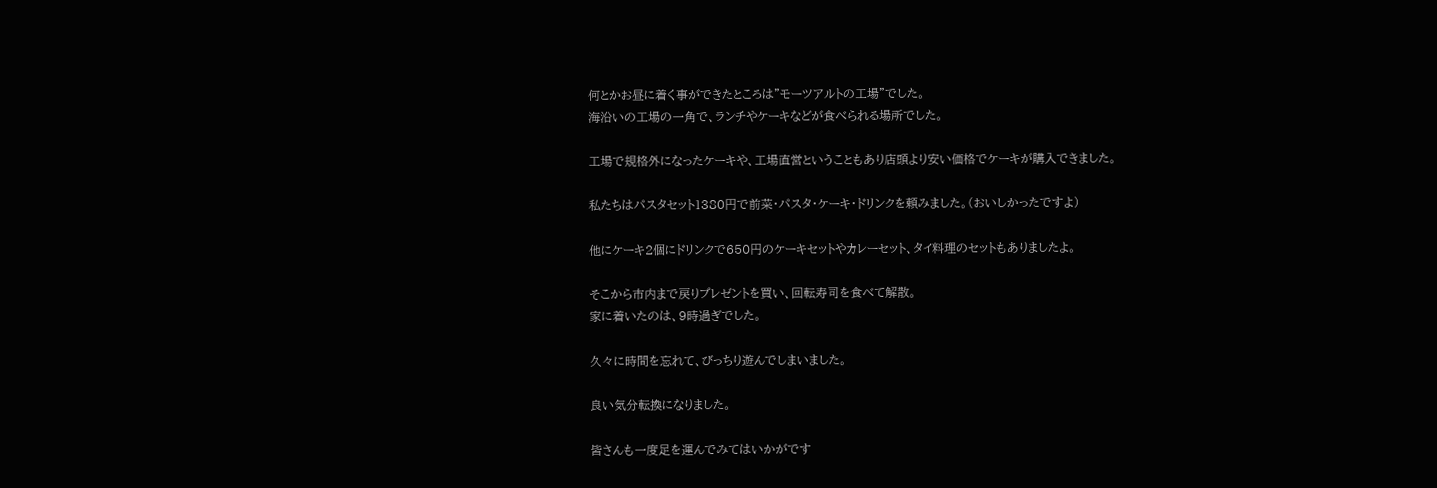何とかお昼に着く事ができたところは”モーツアルトの工場”でした。
海沿いの工場の一角で、ランチやケーキなどが食べられる場所でした。

工場で規格外になったケーキや、工場直営ということもあり店頭より安い価格でケーキが購入できました。

私たちはパスタセット1380円で前菜・パスタ・ケーキ・ドリンクを頼みました。(おいしかったですよ)

他にケーキ2個にドリンクで650円のケーキセットやカレーセット、タイ料理のセットもありましたよ。

そこから市内まで戻りプレゼントを買い、回転寿司を食べて解散。
家に着いたのは、9時過ぎでした。

久々に時間を忘れて、びっちり遊んでしまいました。

良い気分転換になりました。

皆さんも一度足を運んでみてはいかがです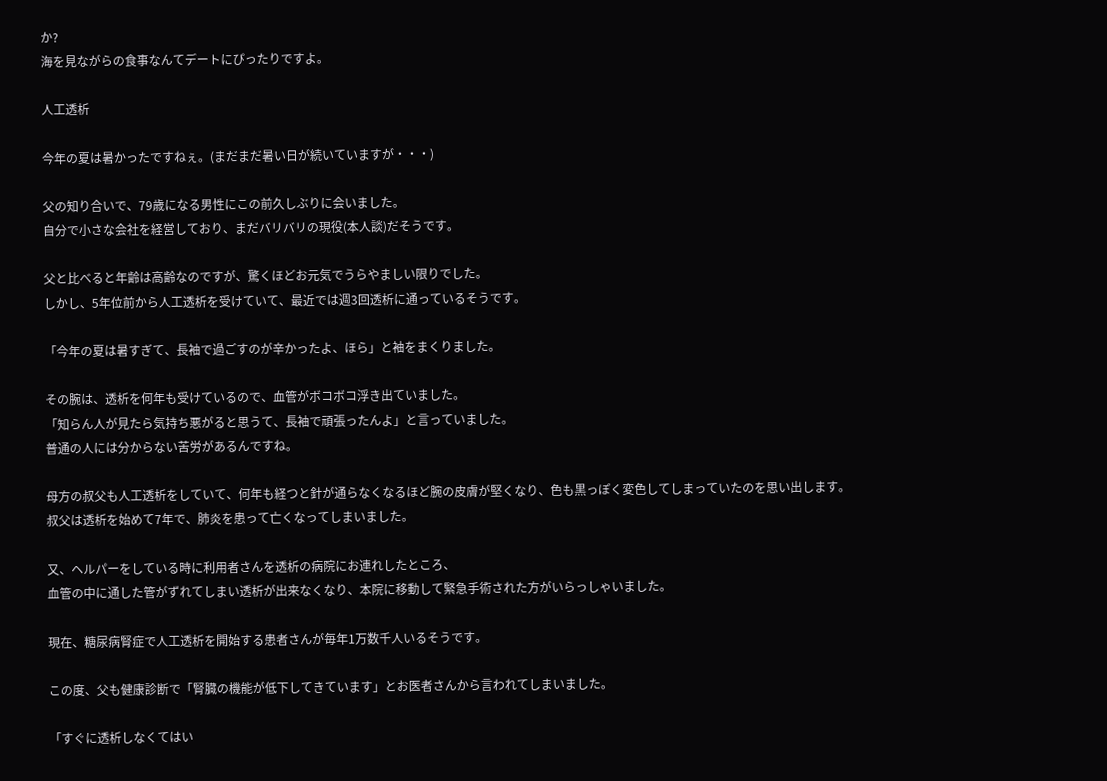か?
海を見ながらの食事なんてデートにぴったりですよ。

人工透析

今年の夏は暑かったですねぇ。(まだまだ暑い日が続いていますが・・・)

父の知り合いで、79歳になる男性にこの前久しぶりに会いました。
自分で小さな会社を経営しており、まだバリバリの現役(本人談)だそうです。

父と比べると年齢は高齢なのですが、驚くほどお元気でうらやましい限りでした。
しかし、5年位前から人工透析を受けていて、最近では週3回透析に通っているそうです。

「今年の夏は暑すぎて、長袖で過ごすのが辛かったよ、ほら」と袖をまくりました。

その腕は、透析を何年も受けているので、血管がボコボコ浮き出ていました。
「知らん人が見たら気持ち悪がると思うて、長袖で頑張ったんよ」と言っていました。
普通の人には分からない苦労があるんですね。

母方の叔父も人工透析をしていて、何年も経つと針が通らなくなるほど腕の皮膚が堅くなり、色も黒っぽく変色してしまっていたのを思い出します。
叔父は透析を始めて7年で、肺炎を患って亡くなってしまいました。

又、ヘルパーをしている時に利用者さんを透析の病院にお連れしたところ、
血管の中に通した管がずれてしまい透析が出来なくなり、本院に移動して緊急手術された方がいらっしゃいました。

現在、糖尿病腎症で人工透析を開始する患者さんが毎年1万数千人いるそうです。

この度、父も健康診断で「腎臓の機能が低下してきています」とお医者さんから言われてしまいました。

「すぐに透析しなくてはい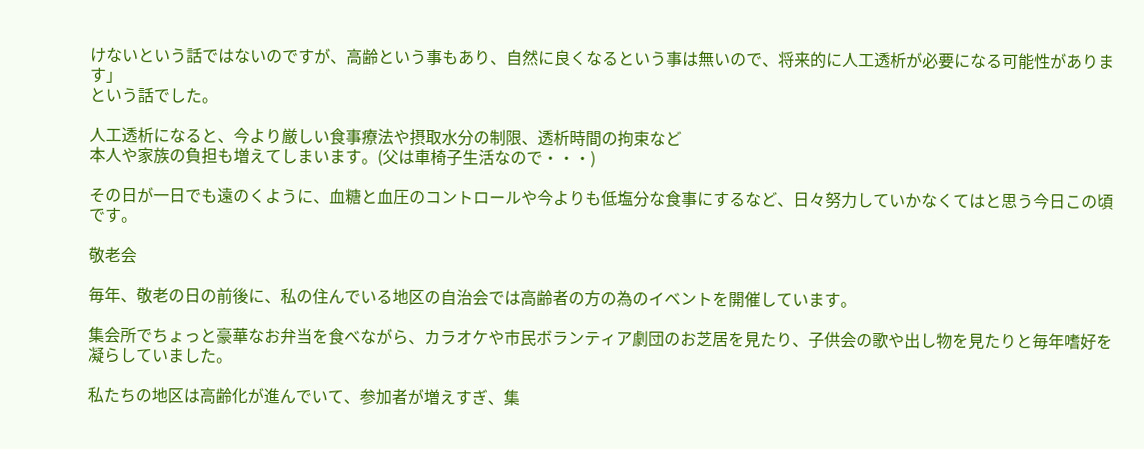けないという話ではないのですが、高齢という事もあり、自然に良くなるという事は無いので、将来的に人工透析が必要になる可能性があります」
という話でした。

人工透析になると、今より厳しい食事療法や摂取水分の制限、透析時間の拘束など
本人や家族の負担も増えてしまいます。(父は車椅子生活なので・・・)

その日が一日でも遠のくように、血糖と血圧のコントロールや今よりも低塩分な食事にするなど、日々努力していかなくてはと思う今日この頃です。

敬老会

毎年、敬老の日の前後に、私の住んでいる地区の自治会では高齢者の方の為のイベントを開催しています。

集会所でちょっと豪華なお弁当を食べながら、カラオケや市民ボランティア劇団のお芝居を見たり、子供会の歌や出し物を見たりと毎年嗜好を凝らしていました。

私たちの地区は高齢化が進んでいて、参加者が増えすぎ、集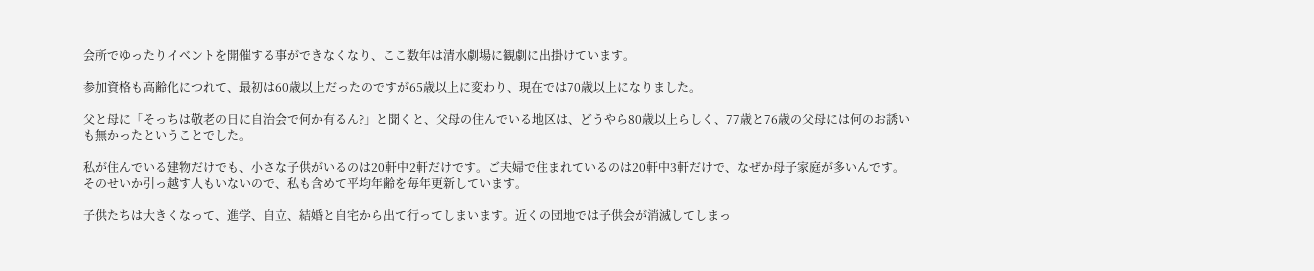会所でゆったりイベントを開催する事ができなくなり、ここ数年は清水劇場に観劇に出掛けています。

参加資格も高齢化につれて、最初は60歳以上だったのですが65歳以上に変わり、現在では70歳以上になりました。

父と母に「そっちは敬老の日に自治会で何か有るん?」と聞くと、父母の住んでいる地区は、どうやら80歳以上らしく、77歳と76歳の父母には何のお誘いも無かったということでした。

私が住んでいる建物だけでも、小さな子供がいるのは20軒中2軒だけです。ご夫婦で住まれているのは20軒中3軒だけで、なぜか母子家庭が多いんです。
そのせいか引っ越す人もいないので、私も含めて平均年齢を毎年更新しています。

子供たちは大きくなって、進学、自立、結婚と自宅から出て行ってしまいます。近くの団地では子供会が消滅してしまっ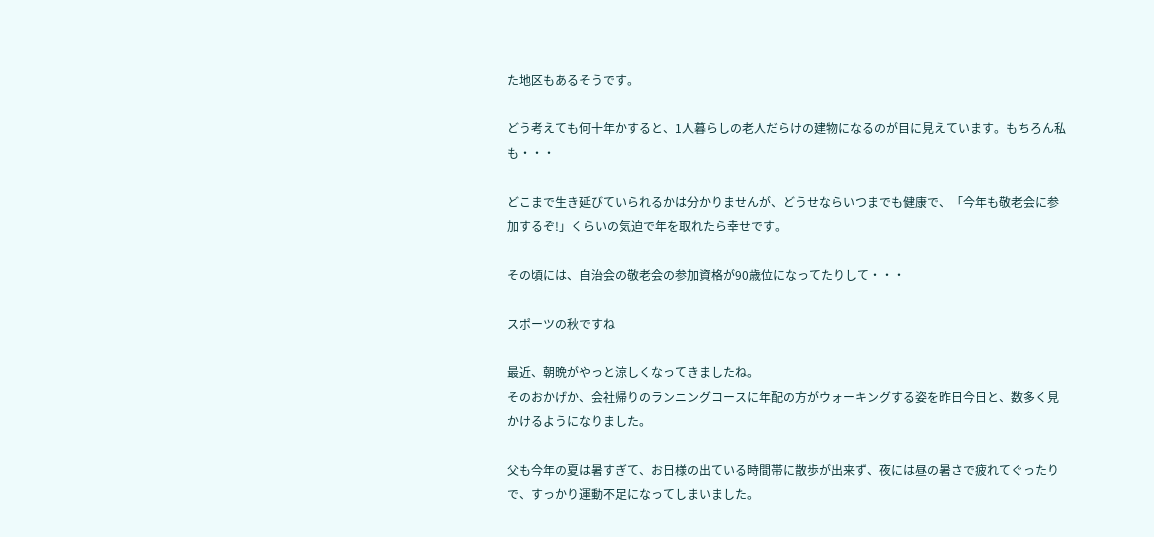た地区もあるそうです。

どう考えても何十年かすると、1人暮らしの老人だらけの建物になるのが目に見えています。もちろん私も・・・

どこまで生き延びていられるかは分かりませんが、どうせならいつまでも健康で、「今年も敬老会に参加するぞ!」くらいの気迫で年を取れたら幸せです。

その頃には、自治会の敬老会の参加資格が90歳位になってたりして・・・

スポーツの秋ですね

最近、朝晩がやっと涼しくなってきましたね。
そのおかげか、会社帰りのランニングコースに年配の方がウォーキングする姿を昨日今日と、数多く見かけるようになりました。

父も今年の夏は暑すぎて、お日様の出ている時間帯に散歩が出来ず、夜には昼の暑さで疲れてぐったりで、すっかり運動不足になってしまいました。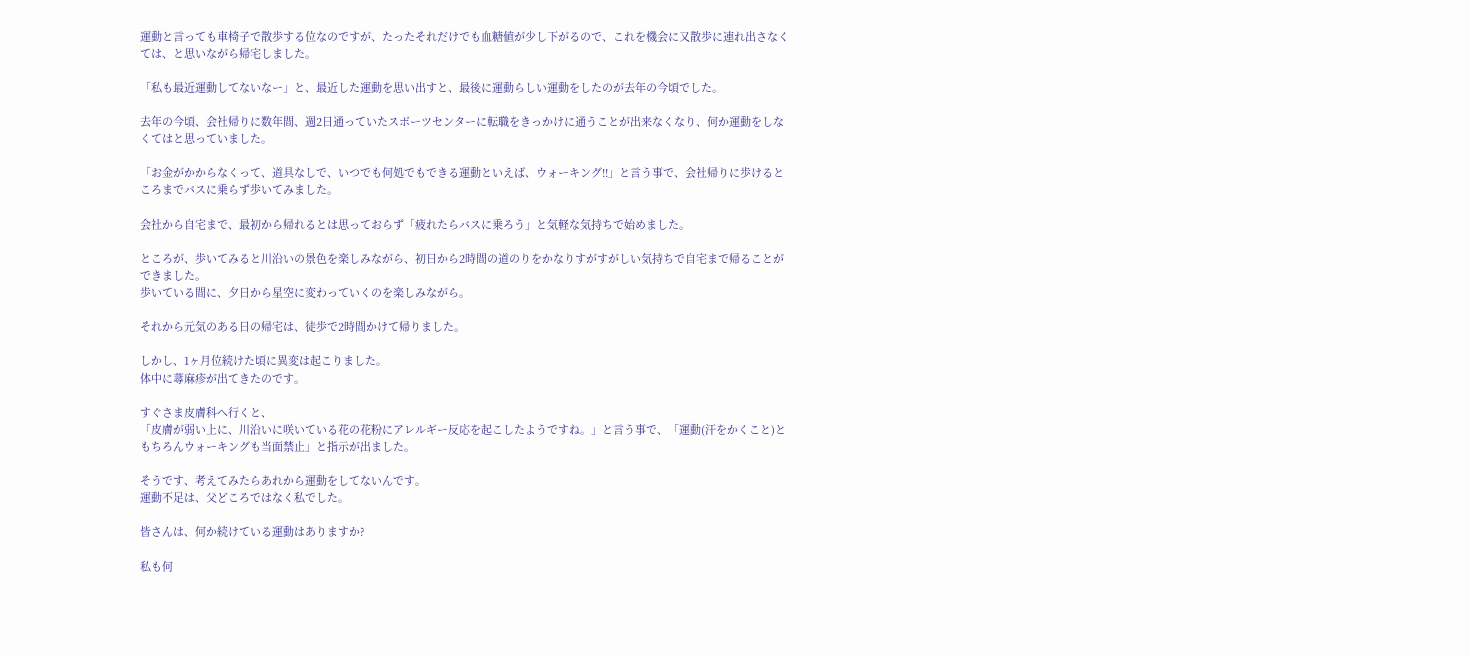運動と言っても車椅子で散歩する位なのですが、たったそれだけでも血糖値が少し下がるので、これを機会に又散歩に連れ出さなくては、と思いながら帰宅しました。

「私も最近運動してないなー」と、最近した運動を思い出すと、最後に運動らしい運動をしたのが去年の今頃でした。

去年の今頃、会社帰りに数年間、週2日通っていたスポーツセンターに転職をきっかけに通うことが出来なくなり、何か運動をしなくてはと思っていました。

「お金がかからなくって、道具なしで、いつでも何処でもできる運動といえば、ウォーキング!!」と言う事で、会社帰りに歩けるところまでバスに乗らず歩いてみました。

会社から自宅まで、最初から帰れるとは思っておらず「疲れたらバスに乗ろう」と気軽な気持ちで始めました。

ところが、歩いてみると川沿いの景色を楽しみながら、初日から2時間の道のりをかなりすがすがしい気持ちで自宅まで帰ることができました。
歩いている間に、夕日から星空に変わっていくのを楽しみながら。

それから元気のある日の帰宅は、徒歩で2時間かけて帰りました。

しかし、1ヶ月位続けた頃に異変は起こりました。
体中に蕁麻疹が出てきたのです。

すぐさま皮膚科へ行くと、
「皮膚が弱い上に、川沿いに咲いている花の花粉にアレルギー反応を起こしたようですね。」と言う事で、「運動(汗をかくこと)ともちろんウォーキングも当面禁止」と指示が出ました。

そうです、考えてみたらあれから運動をしてないんです。
運動不足は、父どころではなく私でした。

皆さんは、何か続けている運動はありますか?

私も何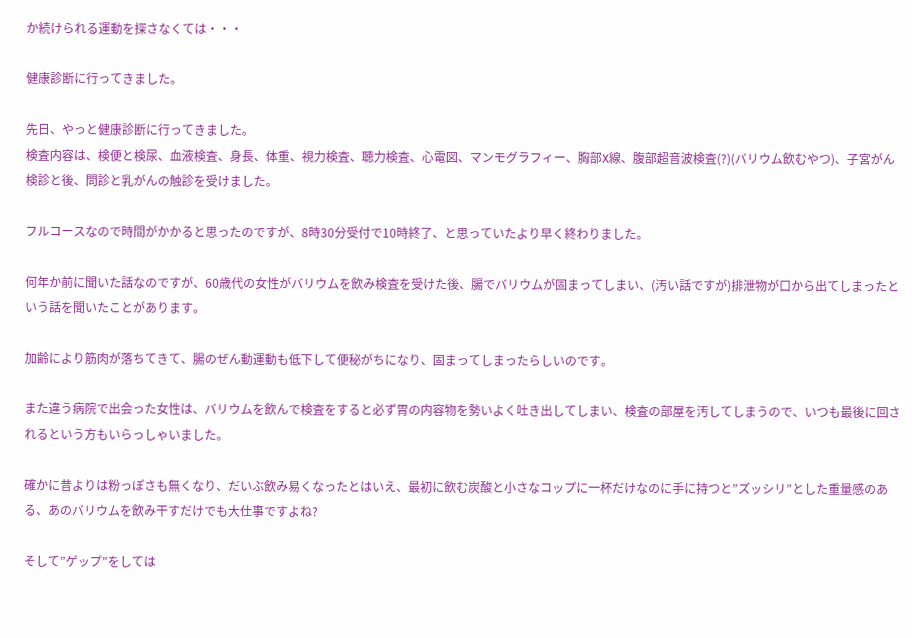か続けられる運動を探さなくては・・・

健康診断に行ってきました。

先日、やっと健康診断に行ってきました。
検査内容は、検便と検尿、血液検査、身長、体重、視力検査、聴力検査、心電図、マンモグラフィー、胸部X線、腹部超音波検査(?)(バリウム飲むやつ)、子宮がん検診と後、問診と乳がんの触診を受けました。

フルコースなので時間がかかると思ったのですが、8時30分受付で10時終了、と思っていたより早く終わりました。

何年か前に聞いた話なのですが、60歳代の女性がバリウムを飲み検査を受けた後、腸でバリウムが固まってしまい、(汚い話ですが)排泄物が口から出てしまったという話を聞いたことがあります。

加齢により筋肉が落ちてきて、腸のぜん動運動も低下して便秘がちになり、固まってしまったらしいのです。

また違う病院で出会った女性は、バリウムを飲んで検査をすると必ず胃の内容物を勢いよく吐き出してしまい、検査の部屋を汚してしまうので、いつも最後に回されるという方もいらっしゃいました。

確かに昔よりは粉っぽさも無くなり、だいぶ飲み易くなったとはいえ、最初に飲む炭酸と小さなコップに一杯だけなのに手に持つと”ズッシリ”とした重量感のある、あのバリウムを飲み干すだけでも大仕事ですよね?

そして”ゲップ”をしては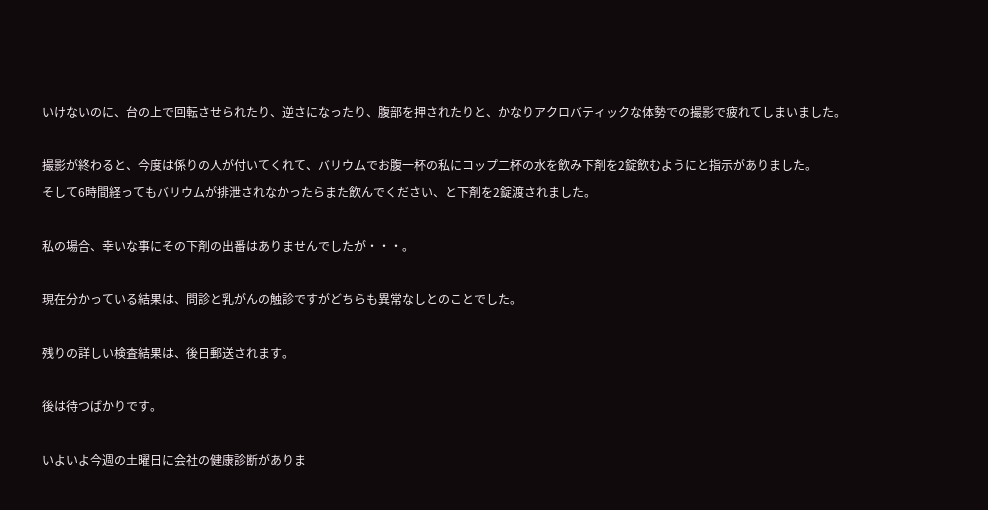いけないのに、台の上で回転させられたり、逆さになったり、腹部を押されたりと、かなりアクロバティックな体勢での撮影で疲れてしまいました。

撮影が終わると、今度は係りの人が付いてくれて、バリウムでお腹一杯の私にコップ二杯の水を飲み下剤を2錠飲むようにと指示がありました。
そして6時間経ってもバリウムが排泄されなかったらまた飲んでください、と下剤を2錠渡されました。

私の場合、幸いな事にその下剤の出番はありませんでしたが・・・。

現在分かっている結果は、問診と乳がんの触診ですがどちらも異常なしとのことでした。

残りの詳しい検査結果は、後日郵送されます。

後は待つばかりです。

いよいよ今週の土曜日に会社の健康診断がありま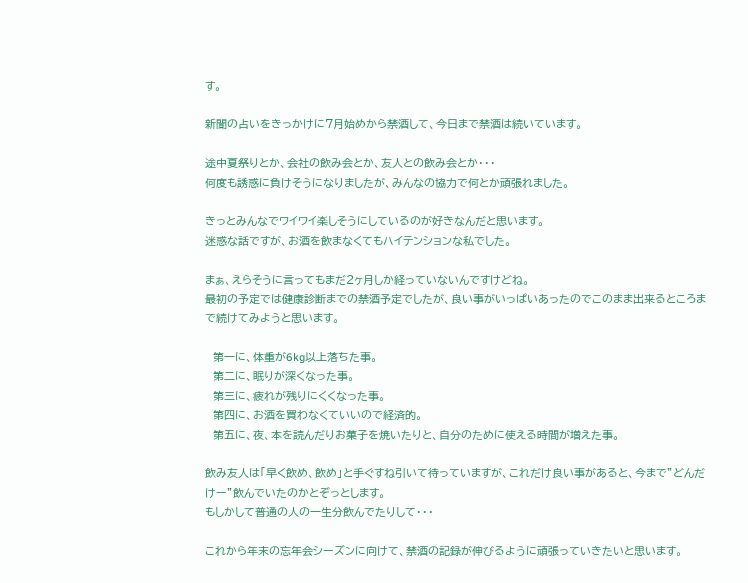す。

新聞の占いをきっかけに7月始めから禁酒して、今日まで禁酒は続いています。

途中夏祭りとか、会社の飲み会とか、友人との飲み会とか・・・
何度も誘惑に負けそうになりましたが、みんなの協力で何とか頑張れました。

きっとみんなでワイワイ楽しそうにしているのが好きなんだと思います。
迷惑な話ですが、お酒を飲まなくてもハイテンションな私でした。

まぁ、えらそうに言ってもまだ2ヶ月しか経っていないんですけどね。
最初の予定では健康診断までの禁酒予定でしたが、良い事がいっぱいあったのでこのまま出来るところまで続けてみようと思います。

  第一に、体重が6kg以上落ちた事。
  第二に、眠りが深くなった事。
  第三に、疲れが残りにくくなった事。
  第四に、お酒を買わなくていいので経済的。
  第五に、夜、本を読んだりお菓子を焼いたりと、自分のために使える時間が増えた事。

飲み友人は「早く飲め、飲め」と手ぐすね引いて待っていますが、これだけ良い事があると、今まで”どんだけー”飲んでいたのかとぞっとします。
もしかして普通の人の一生分飲んでたりして・・・

これから年末の忘年会シーズンに向けて、禁酒の記録が伸びるように頑張っていきたいと思います。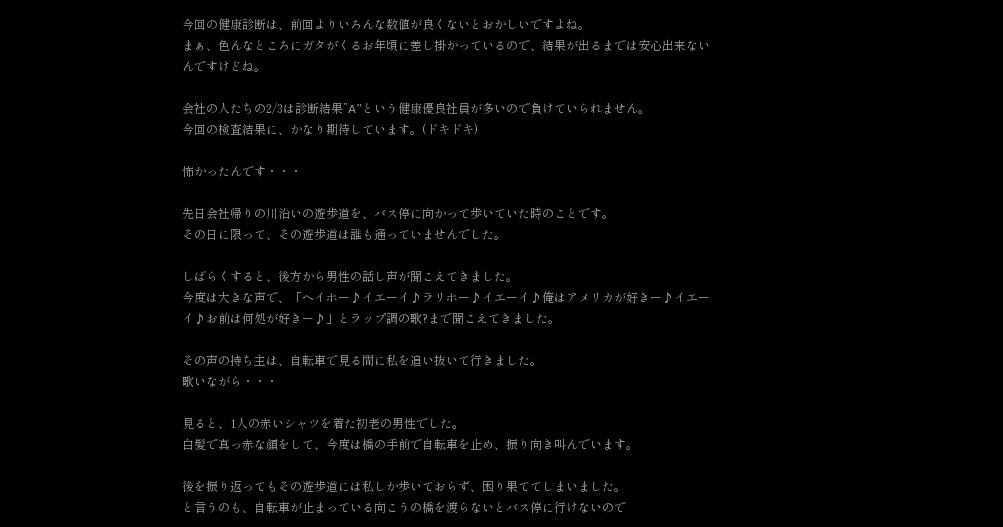今回の健康診断は、前回よりいろんな数値が良くないとおかしいですよね。
まぁ、色んなところにガタがくるお年頃に差し掛かっているので、結果が出るまでは安心出来ないんですけどね。

会社の人たちの2/3は診断結果”A”という健康優良社員が多いので負けていられません。
今回の検査結果に、かなり期待しています。(ドキドキ)

怖かったんです・・・

先日会社帰りの川沿いの遊歩道を、バス停に向かって歩いていた時のことです。
その日に限って、その遊歩道は誰も通っていませんでした。

しばらくすると、後方から男性の話し声が聞こえてきました。
今度は大きな声で、「ヘイホー♪イエーイ♪ラリホー♪イエーイ♪俺はアメリカが好きー♪イエーイ♪お前は何処が好きー♪」とラップ調の歌?まで聞こえてきました。

その声の持ち主は、自転車で見る間に私を追い抜いて行きました。
歌いながら・・・

見ると、1人の赤いシャツを着た初老の男性でした。
白髪で真っ赤な顔をして、今度は橋の手前で自転車を止め、振り向き叫んでいます。

後を振り返ってもその遊歩道には私しか歩いておらず、困り果ててしまいました。
と言うのも、自転車が止まっている向こうの橋を渡らないとバス停に行けないので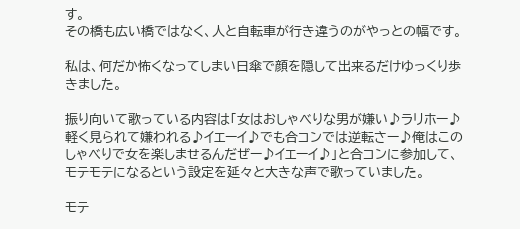す。
その橋も広い橋ではなく、人と自転車が行き違うのがやっとの幅です。

私は、何だか怖くなってしまい日傘で顔を隠して出来るだけゆっくり歩きました。

振り向いて歌っている内容は「女はおしゃべりな男が嫌い♪ラリホー♪軽く見られて嫌われる♪イエーイ♪でも合コンでは逆転さー♪俺はこのしゃべりで女を楽しませるんだぜー♪イエーイ♪」と合コンに参加して、モテモテになるという設定を延々と大きな声で歌っていました。

モテ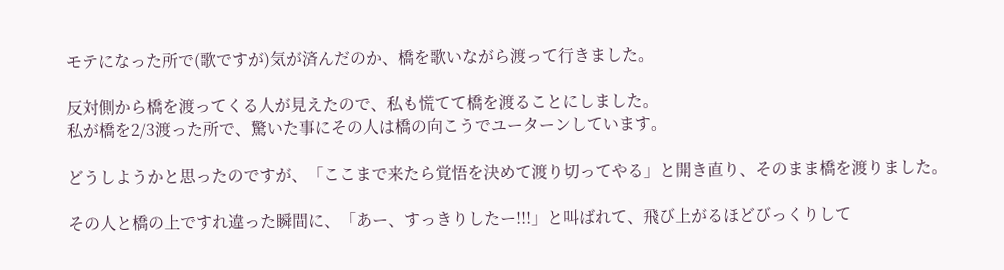モテになった所で(歌ですが)気が済んだのか、橋を歌いながら渡って行きました。

反対側から橋を渡ってくる人が見えたので、私も慌てて橋を渡ることにしました。
私が橋を2/3渡った所で、驚いた事にその人は橋の向こうでユーターンしています。

どうしようかと思ったのですが、「ここまで来たら覚悟を決めて渡り切ってやる」と開き直り、そのまま橋を渡りました。

その人と橋の上ですれ違った瞬間に、「あー、すっきりしたー!!!」と叫ばれて、飛び上がるほどびっくりして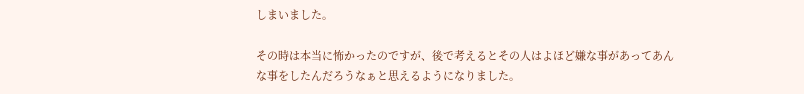しまいました。

その時は本当に怖かったのですが、後で考えるとその人はよほど嫌な事があってあんな事をしたんだろうなぁと思えるようになりました。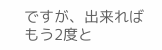ですが、出来ればもう2度と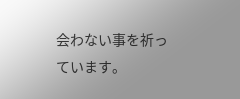会わない事を祈っています。